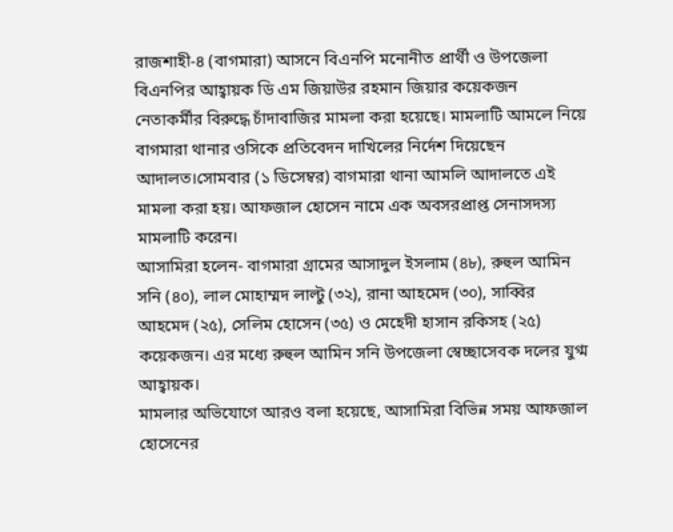রাজশাহী-৪ (বাগমারা) আসনে বিএনপি মনোনীত প্রার্থী ও উপজেলা বিএনপির আহ্বায়ক ডি এম জিয়াউর রহমান জিয়ার কয়েকজন নেতাকর্মীর বিরুদ্ধে চাঁদাবাজির মামলা করা হয়েছে। মামলাটি আমলে নিয়ে বাগমারা থানার ওসিকে প্রতিবেদন দাখিলের নির্দেশ দিয়েছেন আদালত।সোমবার (১ ডিসেম্বর) বাগমারা থানা আমলি আদালতে এই মামলা করা হয়। আফজাল হোসেন নামে এক অবসরপ্রাপ্ত সেনাসদস্য মামলাটি করেন।
আসামিরা হলেন- বাগমারা গ্রামের আসাদুল ইসলাম (৪৮), রুহুল আমিন সনি (৪০), লাল মোহাম্মদ লাল্টু (৩২), রানা আহমেদ (৩০), সাব্বির আহমেদ (২৫), সেলিম হোসেন (৩৫) ও মেহেদী হাসান রকিসহ (২৫) কয়েকজন। এর মধ্যে রুহুল আমিন সনি উপজেলা স্বেচ্ছাসেবক দলের যুগ্ম আহ্বায়ক।
মামলার অভিযোগে আরও বলা হয়েছে, আসামিরা বিভিন্ন সময় আফজাল হোসেনের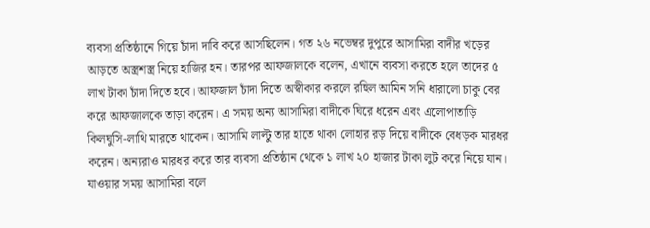ব্যবসা প্রতিষ্ঠানে গিয়ে চাঁদা দাবি করে আসছিলেন। গত ২৬ নভেম্বর দুপুরে আসামিরা বাদীর খড়ের আড়তে অস্ত্রশস্ত্র নিয়ে হাজির হন। তারপর আফজালকে বলেন, এখানে ব্যবসা করতে হলে তাদের ৫ লাখ টাকা চাঁদা দিতে হবে। আফজাল চাঁদা দিতে অস্বীকার করলে রহিুল আমিন সনি ধারালো চাকু বের করে আফজালকে তাড়া করেন। এ সময় অন্য আসামিরা বাদীকে ঘিরে ধরেন এবং এলোপাতাড়ি কিলঘুসি-লাথি মারতে থাকেন। আসামি লাল্টু তার হাতে থাকা লোহার রড় দিয়ে বাদীকে বেধড়ক মারধর করেন। অন্যরাও মারধর করে তার ব্যবসা প্রতিষ্ঠান থেকে ১ লাখ ২০ হাজার টাকা লুট করে নিয়ে যান।
যাওয়ার সময় আসামিরা বলে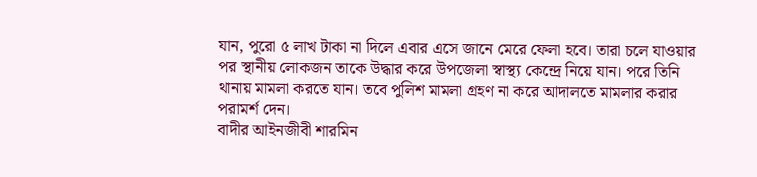যান, পুরো ৫ লাখ টাকা না দিলে এবার এসে জানে মেরে ফেলা হবে। তারা চলে যাওয়ার পর স্থানীয় লোকজন তাকে উদ্ধার করে উপজেলা স্বাস্থ্য কেন্দ্রে নিয়ে যান। পরে তিনি থানায় মামলা করতে যান। তবে পুলিশ মামলা গ্রহণ না করে আদালতে মামলার করার পরামর্শ দেন।
বাদীর আইনজীবী শারমিন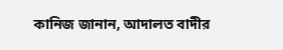কানিজ জানান, আদালত বাদীর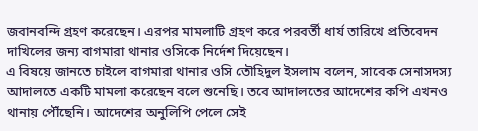জবানবন্দি গ্রহণ করেছেন। এরপর মামলাটি গ্রহণ করে পরবর্তী ধার্য তারিখে প্রতিবেদন দাখিলের জন্য বাগমারা থানার ওসিকে নির্দেশ দিয়েছেন।
এ বিষয়ে জানতে চাইলে বাগমারা থানার ওসি তৌহিদুল ইসলাম বলেন, সাবেক সেনাসদস্য আদালতে একটি মামলা করেছেন বলে শুনেছি। তবে আদালতের আদেশের কপি এখনও থানায় পৌঁছেনি। আদেশের অনুলিপি পেলে সেই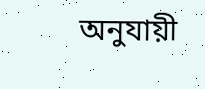অনুযায়ী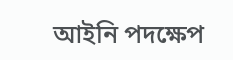আইনি পদক্ষেপ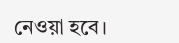নেওয়া হবে।